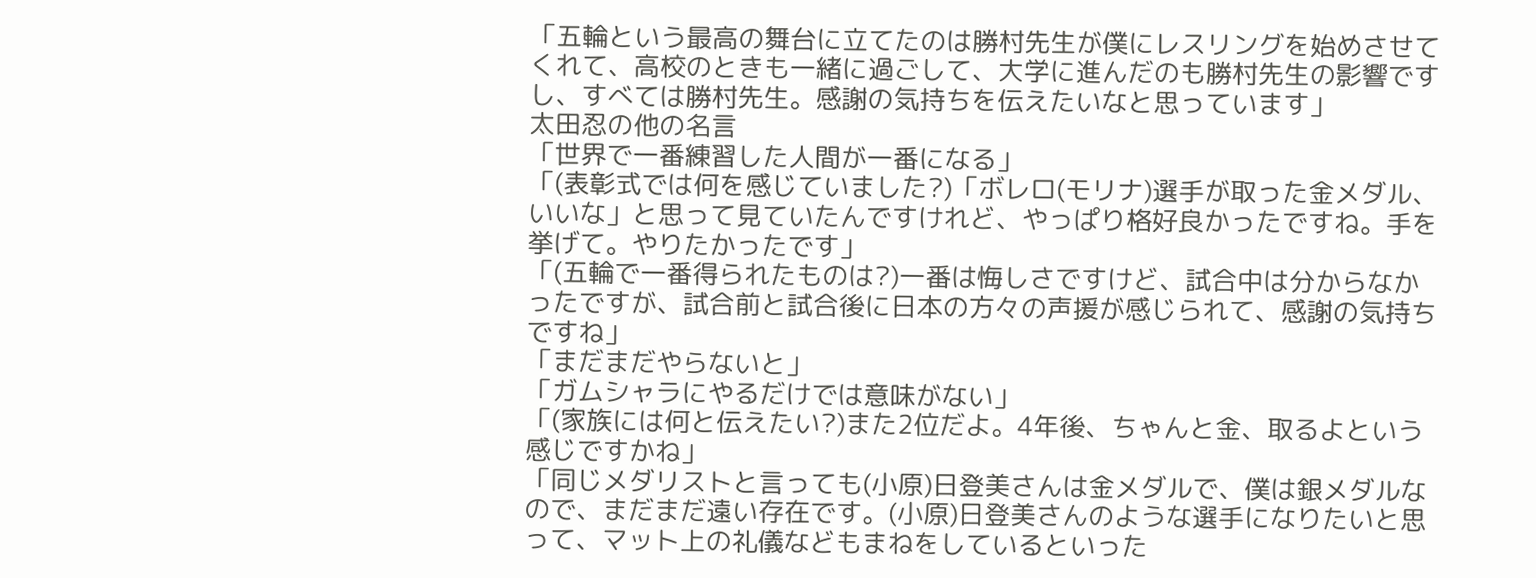「五輪という最高の舞台に立てたのは勝村先生が僕にレスリングを始めさせてくれて、高校のときも一緒に過ごして、大学に進んだのも勝村先生の影響ですし、すべては勝村先生。感謝の気持ちを伝えたいなと思っています」
太田忍の他の名言
「世界で一番練習した人間が一番になる」
「(表彰式では何を感じていました?)「ボレロ(モリナ)選手が取った金メダル、いいな」と思って見ていたんですけれど、やっぱり格好良かったですね。手を挙げて。やりたかったです」
「(五輪で一番得られたものは?)一番は悔しさですけど、試合中は分からなかったですが、試合前と試合後に日本の方々の声援が感じられて、感謝の気持ちですね」
「まだまだやらないと」
「ガムシャラにやるだけでは意味がない」
「(家族には何と伝えたい?)また2位だよ。4年後、ちゃんと金、取るよという感じですかね」
「同じメダリストと言っても(小原)日登美さんは金メダルで、僕は銀メダルなので、まだまだ遠い存在です。(小原)日登美さんのような選手になりたいと思って、マット上の礼儀などもまねをしているといった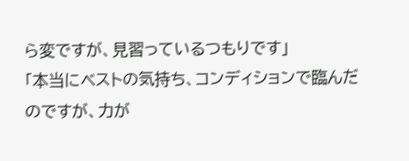ら変ですが、見習っているつもりです」
「本当にベストの気持ち、コンディションで臨んだのですが、力が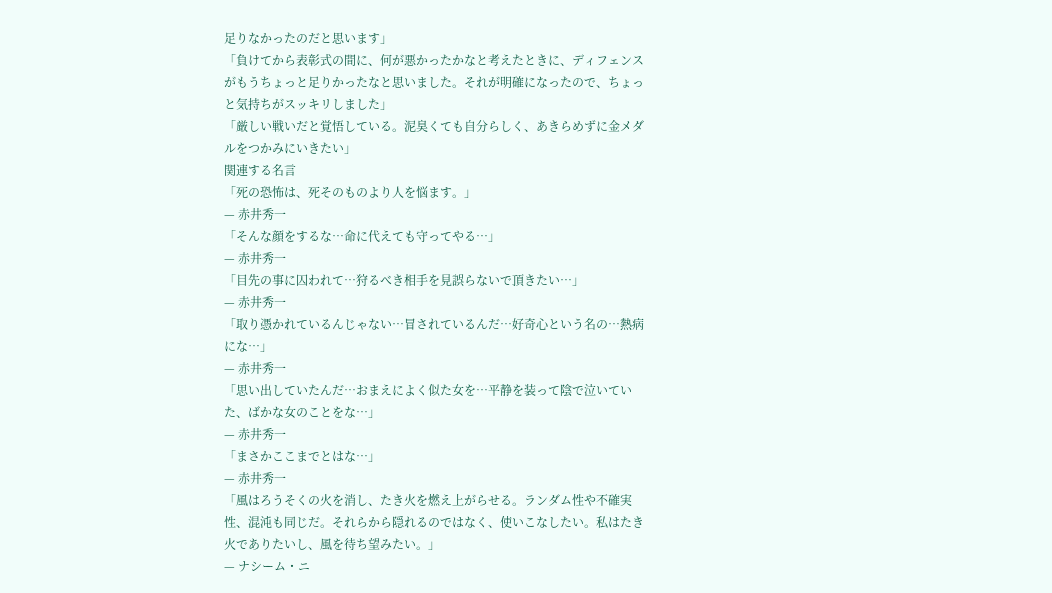足りなかったのだと思います」
「負けてから表彰式の間に、何が悪かったかなと考えたときに、ディフェンスがもうちょっと足りかったなと思いました。それが明確になったので、ちょっと気持ちがスッキリしました」
「厳しい戦いだと覚悟している。泥臭くても自分らしく、あきらめずに金メダルをつかみにいきたい」
関連する名言
「死の恐怖は、死そのものより人を悩ます。」
— 赤井秀一
「そんな顔をするな…命に代えても守ってやる…」
— 赤井秀一
「目先の事に囚われて…狩るべき相手を見誤らないで頂きたい…」
— 赤井秀一
「取り憑かれているんじゃない…冒されているんだ…好奇心という名の…熱病にな…」
— 赤井秀一
「思い出していたんだ…おまえによく似た女を…平静を装って陰で泣いていた、ばかな女のことをな…」
— 赤井秀一
「まさかここまでとはな…」
— 赤井秀一
「風はろうそくの火を消し、たき火を燃え上がらせる。ランダム性や不確実性、混沌も同じだ。それらから隠れるのではなく、使いこなしたい。私はたき火でありたいし、風を待ち望みたい。」
— ナシーム・ニ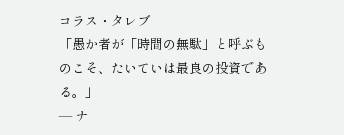コラス・タレブ
「愚か者が「時間の無駄」と呼ぶものこそ、たいていは最良の投資である。」
— ナ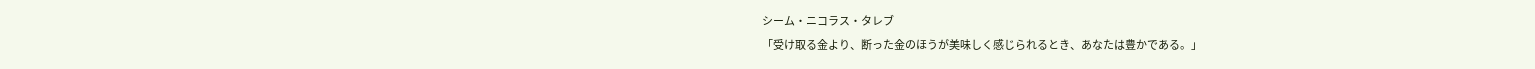シーム・ニコラス・タレブ
「受け取る金より、断った金のほうが美味しく感じられるとき、あなたは豊かである。」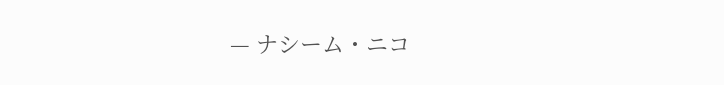— ナシーム・ニコ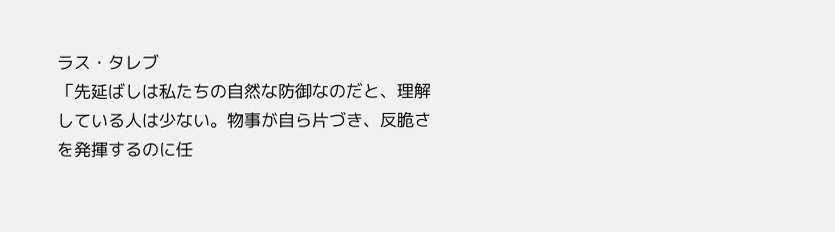ラス・タレブ
「先延ばしは私たちの自然な防御なのだと、理解している人は少ない。物事が自ら片づき、反脆さを発揮するのに任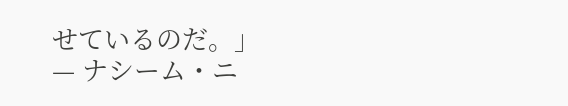せているのだ。」
— ナシーム・ニ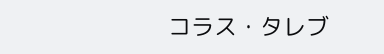コラス・タレブ